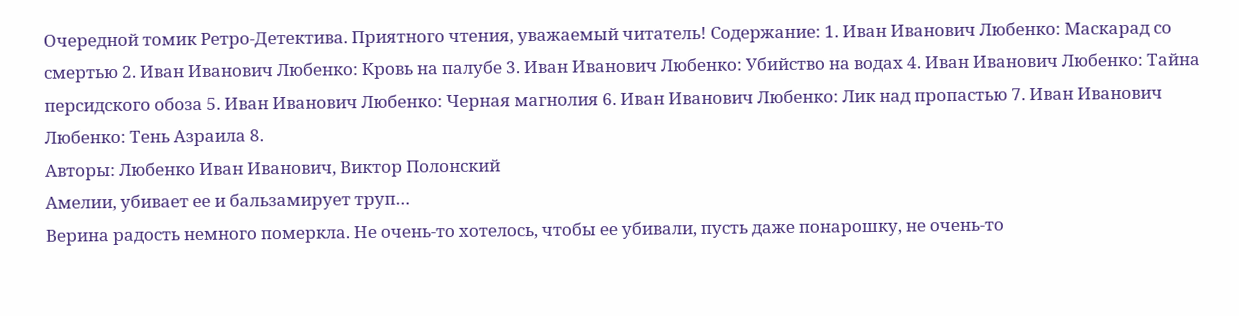Очередной томик Ретро-Детектива. Приятного чтения, уважаемый читатель! Содержание: 1. Иван Иванович Любенко: Маскарад со смертью 2. Иван Иванович Любенко: Кровь на палубе 3. Иван Иванович Любенко: Убийство на водах 4. Иван Иванович Любенко: Тайна персидского обоза 5. Иван Иванович Любенко: Черная магнолия 6. Иван Иванович Любенко: Лик над пропастью 7. Иван Иванович Любенко: Тень Азраила 8.
Авторы: Любенко Иван Иванович, Виктор Полонский
Амелии, убивает ее и бальзамирует труп…
Верина радость немного померкла. Не очень-то хотелось, чтобы ее убивали, пусть даже понарошку, не очень-то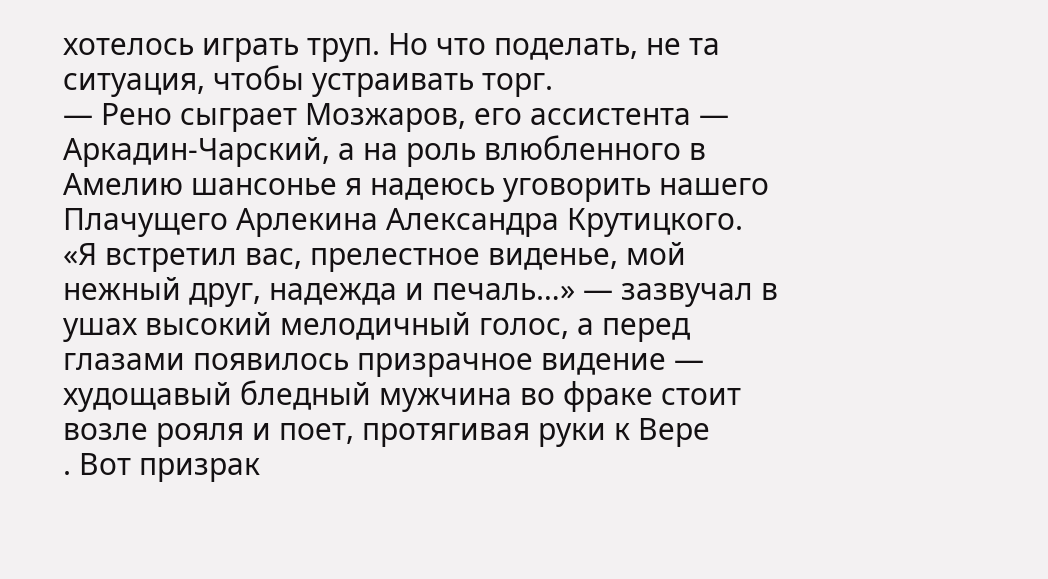хотелось играть труп. Но что поделать, не та ситуация, чтобы устраивать торг.
— Рено сыграет Мозжаров, его ассистента — Аркадин-Чарский, а на роль влюбленного в Амелию шансонье я надеюсь уговорить нашего Плачущего Арлекина Александра Крутицкого.
«Я встретил вас, прелестное виденье, мой нежный друг, надежда и печаль…» — зазвучал в ушах высокий мелодичный голос, а перед глазами появилось призрачное видение — худощавый бледный мужчина во фраке стоит возле рояля и поет, протягивая руки к Вере
. Вот призрак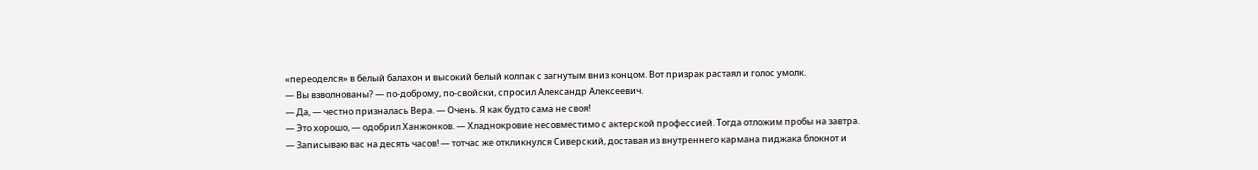«переоделся» в белый балахон и высокий белый колпак с загнутым вниз концом. Вот призрак растаял и голос умолк.
— Вы взволнованы? — по-доброму, по-свойски, спросил Александр Алексеевич.
— Да, — честно призналась Вера. — Очень. Я как будто сама не своя!
— Это хорошо, — одобрил Ханжонков. — Хладнокровие несовместимо с актерской профессией. Тогда отложим пробы на завтра.
— Записываю вас на десять часов! — тотчас же откликнулся Сиверский, доставая из внутреннего кармана пиджака блокнот и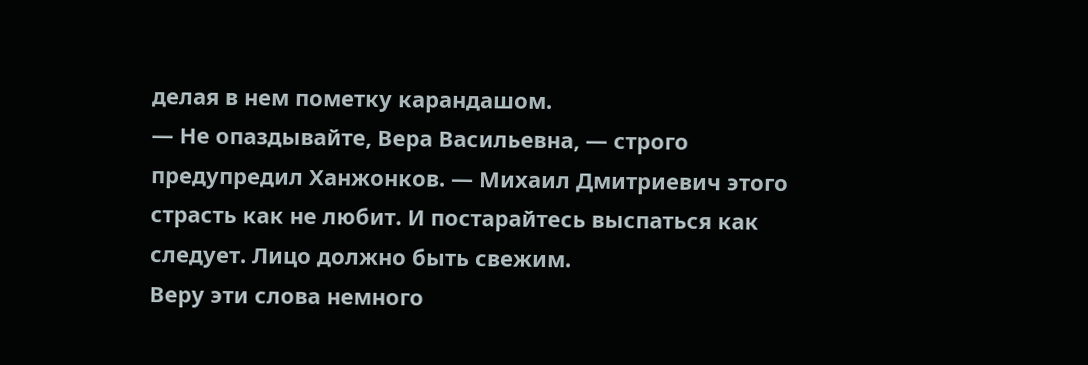делая в нем пометку карандашом.
— Не опаздывайте, Вера Васильевна, — строго предупредил Ханжонков. — Михаил Дмитриевич этого страсть как не любит. И постарайтесь выспаться как следует. Лицо должно быть свежим.
Веру эти слова немного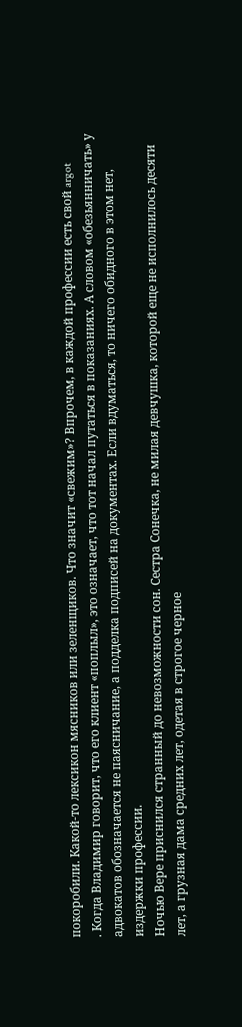покоробили. Какой-то лексикон мясников или зеленщиков. Что значит «свежим»? Впрочем, в каждой профессии есть свой argot
. Когда Владимир говорит, что его клиент «поплыл», это означает, что тот начал путаться в показаниях. А словом «обезьянничать» у адвокатов обозначается не паясничание, а подделка подписей на документах. Если вдуматься, то ничего обидного в этом нет, издержки профессии.
Ночью Вере приснился странный до невозможности сон. Сестра Сонечка, не милая девчушка, которой еще не исполнилось десяти лет, а грузная дама средних лет, одетая в строгое черное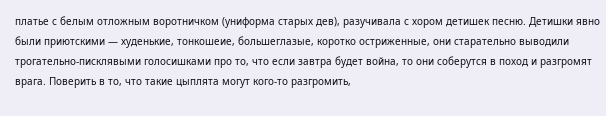платье с белым отложным воротничком (униформа старых дев), разучивала с хором детишек песню. Детишки явно были приютскими — худенькие, тонкошеие, большеглазые, коротко остриженные, они старательно выводили трогательно-писклявыми голосишками про то, что если завтра будет война, то они соберутся в поход и разгромят врага. Поверить в то, что такие цыплята могут кого-то разгромить,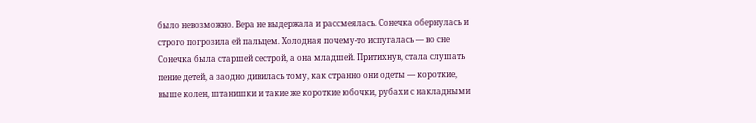было невозможно. Вера не выдержала и рассмеялась. Сонечка обернулась и строго погрозила ей пальцем. Холодная почему-то испугалась — во сне Сонечка была старшей сестрой, а она младшей. Притихнув, стала слушать пение детей, а заодно дивилась тому, как странно они одеты — короткие, выше колен, штанишки и такие же короткие юбочки, рубахи с накладными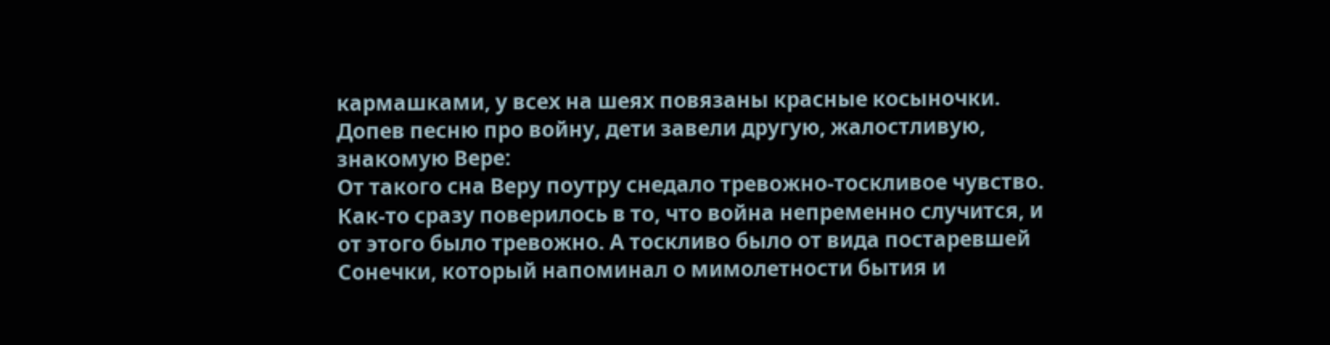кармашками, у всех на шеях повязаны красные косыночки. Допев песню про войну, дети завели другую, жалостливую, знакомую Вере:
От такого сна Веру поутру снедало тревожно-тоскливое чувство. Как-то сразу поверилось в то, что война непременно случится, и от этого было тревожно. А тоскливо было от вида постаревшей Сонечки, который напоминал о мимолетности бытия и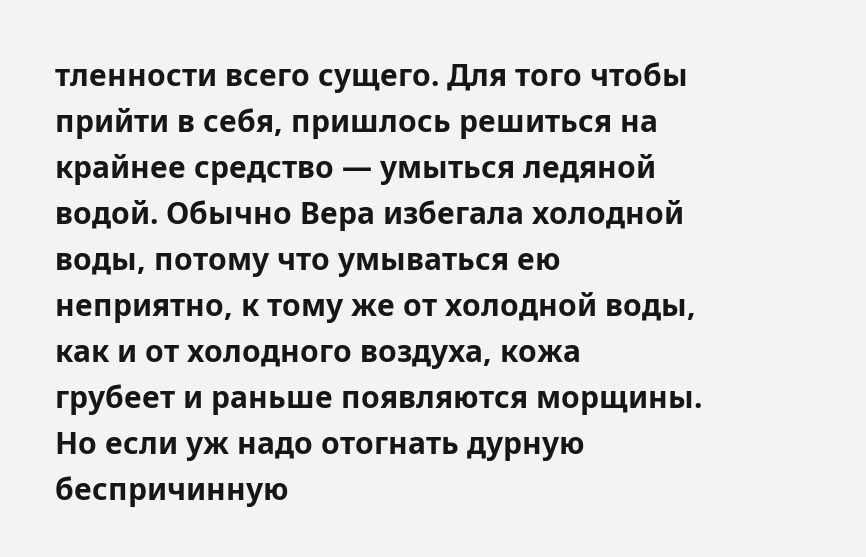тленности всего сущего. Для того чтобы прийти в себя, пришлось решиться на крайнее средство — умыться ледяной водой. Обычно Вера избегала холодной воды, потому что умываться ею неприятно, к тому же от холодной воды, как и от холодного воздуха, кожа грубеет и раньше появляются морщины. Но если уж надо отогнать дурную беспричинную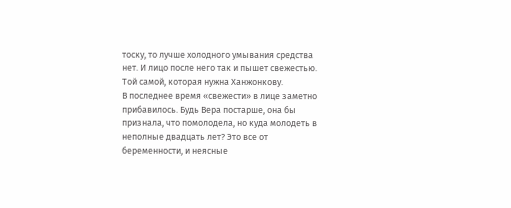тоску, то лучше холодного умывания средства нет. И лицо после него так и пышет свежестью. Той самой, которая нужна Ханжонкову.
В последнее время «свежести» в лице заметно прибавилось. Будь Вера постарше, она бы признала, что помолодела, но куда молодеть в неполные двадцать лет? Это все от беременности, и неясные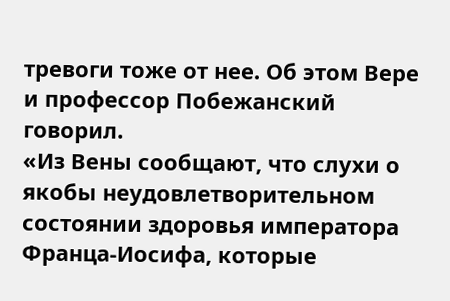тревоги тоже от нее. Об этом Вере и профессор Побежанский говорил.
«Из Вены сообщают, что слухи о якобы неудовлетворительном состоянии здоровья императора Франца-Иосифа, которые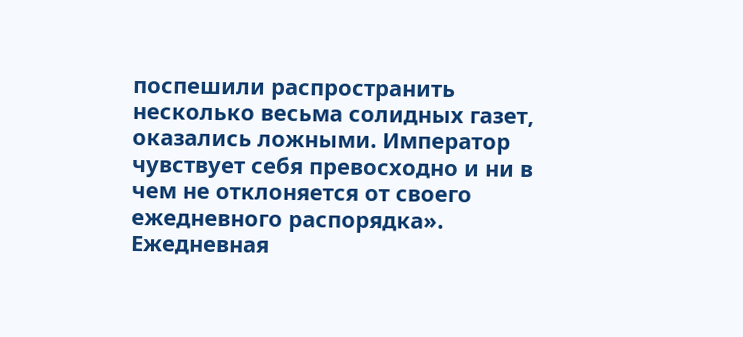поспешили распространить несколько весьма солидных газет, оказались ложными. Император чувствует себя превосходно и ни в чем не отклоняется от своего ежедневного распорядка».
Ежедневная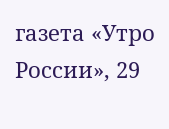газета «Утро России», 29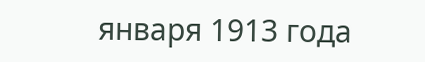января 1913 года